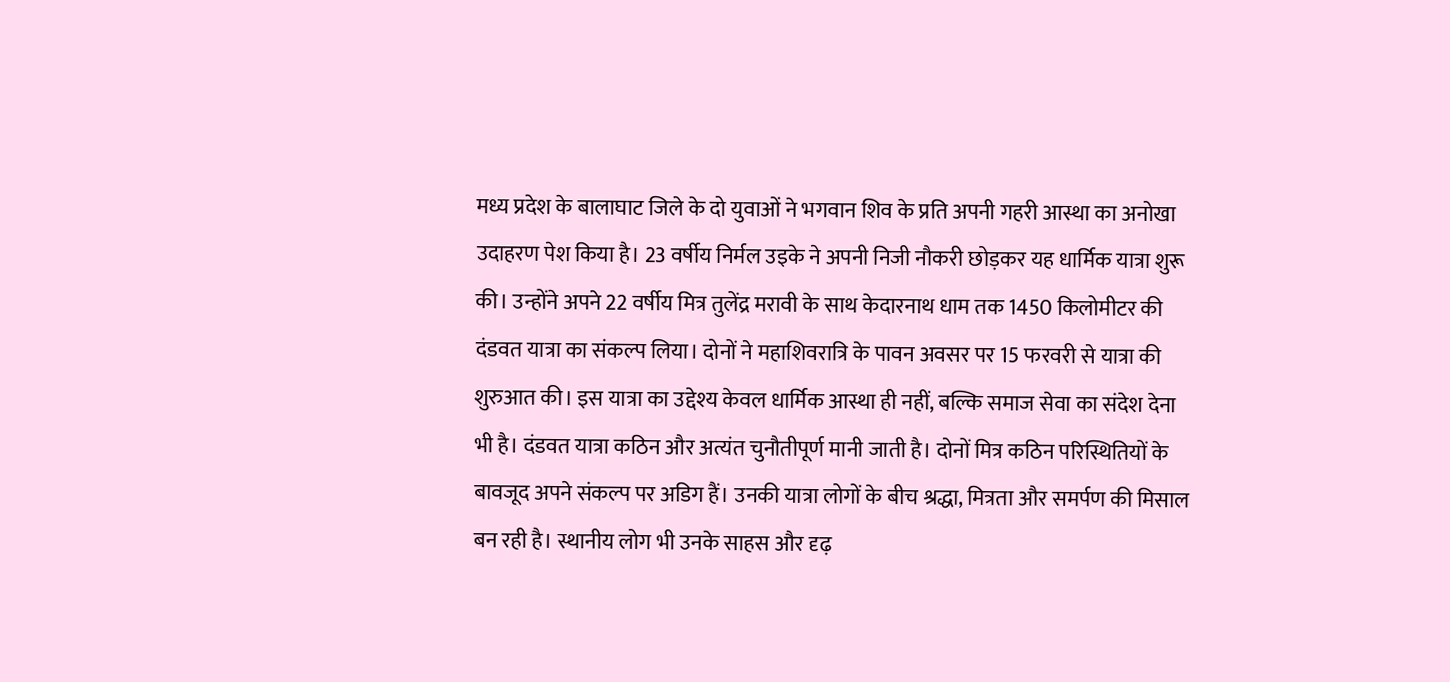मध्य प्रदेश के बालाघाट जिले के दो युवाओं ने भगवान शिव के प्रति अपनी गहरी आस्था का अनोखा उदाहरण पेश किया है। 23 वर्षीय निर्मल उइके ने अपनी निजी नौकरी छोड़कर यह धार्मिक यात्रा शुरू की। उन्होंने अपने 22 वर्षीय मित्र तुलेंद्र मरावी के साथ केदारनाथ धाम तक 1450 किलोमीटर की दंडवत यात्रा का संकल्प लिया। दोनों ने महाशिवरात्रि के पावन अवसर पर 15 फरवरी से यात्रा की शुरुआत की। इस यात्रा का उद्देश्य केवल धार्मिक आस्था ही नहीं, बल्कि समाज सेवा का संदेश देना भी है। दंडवत यात्रा कठिन और अत्यंत चुनौतीपूर्ण मानी जाती है। दोनों मित्र कठिन परिस्थितियों के बावजूद अपने संकल्प पर अडिग हैं। उनकी यात्रा लोगों के बीच श्रद्धा, मित्रता और समर्पण की मिसाल बन रही है। स्थानीय लोग भी उनके साहस और दृढ़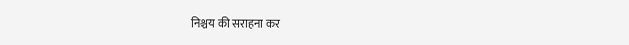निश्चय की सराहना कर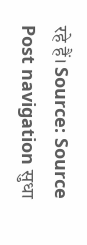रहे हैं। Source: Source Post navigation सुधा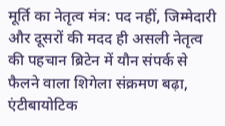मूर्ति का नेतृत्व मंत्र: पद नहीं, जिम्मेदारी और दूसरों की मदद ही असली नेतृत्व की पहचान ब्रिटेन में यौन संपर्क से फैलने वाला शिगेला संक्रमण बढ़ा, एंटीबायोटिक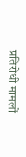प्रतिरोधी मामलों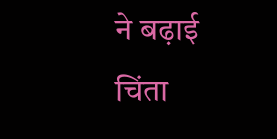ने बढ़ाई चिंता